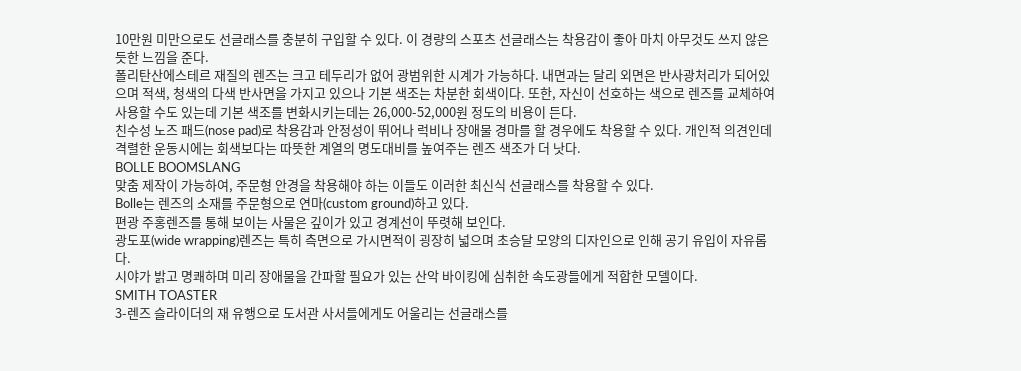10만원 미만으로도 선글래스를 충분히 구입할 수 있다. 이 경량의 스포츠 선글래스는 착용감이 좋아 마치 아무것도 쓰지 않은듯한 느낌을 준다.
폴리탄산에스테르 재질의 렌즈는 크고 테두리가 없어 광범위한 시계가 가능하다. 내면과는 달리 외면은 반사광처리가 되어있으며 적색, 청색의 다색 반사면을 가지고 있으나 기본 색조는 차분한 회색이다. 또한, 자신이 선호하는 색으로 렌즈를 교체하여 사용할 수도 있는데 기본 색조를 변화시키는데는 26,000-52,000원 정도의 비용이 든다.
친수성 노즈 패드(nose pad)로 착용감과 안정성이 뛰어나 럭비나 장애물 경마를 할 경우에도 착용할 수 있다. 개인적 의견인데 격렬한 운동시에는 회색보다는 따뜻한 계열의 명도대비를 높여주는 렌즈 색조가 더 낫다.
BOLLE BOOMSLANG
맞춤 제작이 가능하여, 주문형 안경을 착용해야 하는 이들도 이러한 최신식 선글래스를 착용할 수 있다.
Bolle는 렌즈의 소재를 주문형으로 연마(custom ground)하고 있다.
편광 주홍렌즈를 통해 보이는 사물은 깊이가 있고 경계선이 뚜렷해 보인다.
광도포(wide wrapping)렌즈는 특히 측면으로 가시면적이 굉장히 넓으며 초승달 모양의 디자인으로 인해 공기 유입이 자유롭다.
시야가 밝고 명쾌하며 미리 장애물을 간파할 필요가 있는 산악 바이킹에 심취한 속도광들에게 적합한 모델이다.
SMITH TOASTER
3-렌즈 슬라이더의 재 유행으로 도서관 사서들에게도 어울리는 선글래스를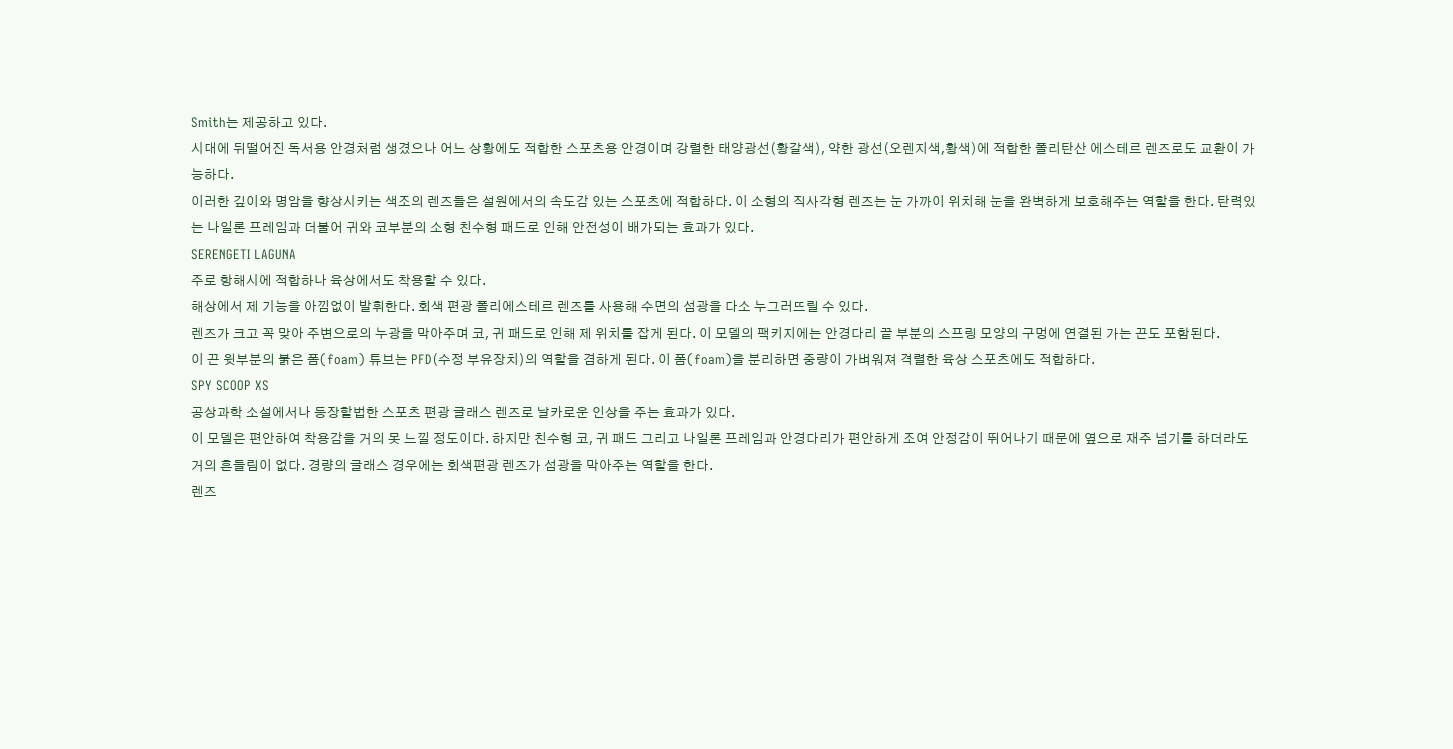Smith는 제공하고 있다.
시대에 뒤떨어진 독서용 안경처럼 생겼으나 어느 상황에도 적합한 스포츠용 안경이며 강렬한 태양광선(황갈색), 약한 광선(오렌지색,황색)에 적합한 폴리탄산 에스테르 렌즈로도 교환이 가능하다.
이러한 깊이와 명암을 향상시키는 색조의 렌즈들은 설원에서의 속도감 있는 스포츠에 적합하다. 이 소형의 직사각형 렌즈는 눈 가까이 위치해 눈을 완벽하게 보호해주는 역할을 한다. 탄력있는 나일론 프레임과 더불어 귀와 코부분의 소형 친수형 패드로 인해 안전성이 배가되는 효과가 있다.
SERENGETI LAGUNA
주로 항해시에 적합하나 육상에서도 착용할 수 있다.
해상에서 제 기능을 아낌없이 발휘한다. 회색 편광 폴리에스테르 렌즈를 사용해 수면의 섬광을 다소 누그러뜨릴 수 있다.
렌즈가 크고 꼭 맞아 주변으로의 누광을 막아주며 코, 귀 패드로 인해 제 위치를 잡게 된다. 이 모델의 팩키지에는 안경다리 끝 부분의 스프링 모양의 구멍에 연결된 가는 끈도 포함된다.
이 끈 윗부분의 붉은 폼(foam) 튜브는 PFD(수정 부유장치)의 역할을 겸하게 된다. 이 폼(foam)을 분리하면 중량이 가벼워져 격렬한 육상 스포츠에도 적합하다.
SPY SCOOP XS
공상과학 소설에서나 등장할법한 스포츠 편광 글래스 렌즈로 날카로운 인상을 주는 효과가 있다.
이 모델은 편안하여 착용감을 거의 못 느낄 정도이다. 하지만 친수형 코, 귀 패드 그리고 나일론 프레임과 안경다리가 편안하게 조여 안정감이 뛰어나기 때문에 옆으로 재주 넘기를 하더라도 거의 흔들림이 없다. 경량의 글래스 경우에는 회색편광 렌즈가 섬광을 막아주는 역할을 한다.
렌즈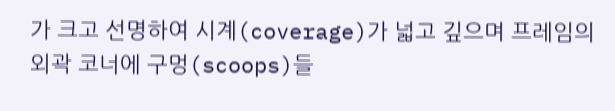가 크고 선명하여 시계(coverage)가 넓고 깊으며 프레임의 외곽 코너에 구멍(scoops)들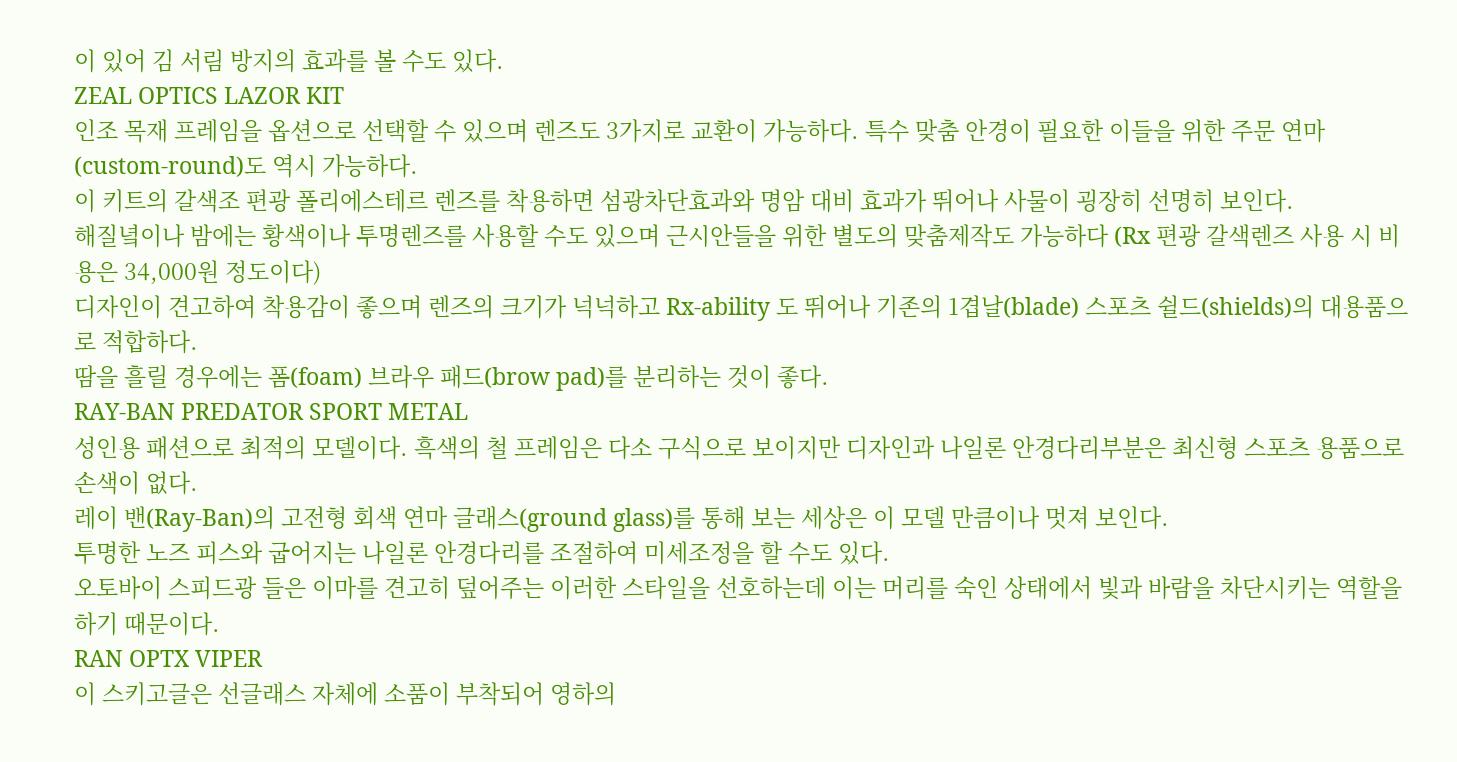이 있어 김 서림 방지의 효과를 볼 수도 있다.
ZEAL OPTICS LAZOR KIT
인조 목재 프레임을 옵션으로 선택할 수 있으며 렌즈도 3가지로 교환이 가능하다. 특수 맞춤 안경이 필요한 이들을 위한 주문 연마(custom-round)도 역시 가능하다.
이 키트의 갈색조 편광 폴리에스테르 렌즈를 착용하면 섬광차단효과와 명암 대비 효과가 뛰어나 사물이 굉장히 선명히 보인다.
해질녘이나 밤에는 황색이나 투명렌즈를 사용할 수도 있으며 근시안들을 위한 별도의 맞춤제작도 가능하다 (Rx 편광 갈색렌즈 사용 시 비용은 34,000원 정도이다)
디자인이 견고하여 착용감이 좋으며 렌즈의 크기가 넉넉하고 Rx-ability 도 뛰어나 기존의 1겹날(blade) 스포츠 쉴드(shields)의 대용품으로 적합하다.
땀을 흘릴 경우에는 폼(foam) 브라우 패드(brow pad)를 분리하는 것이 좋다.
RAY-BAN PREDATOR SPORT METAL
성인용 패션으로 최적의 모델이다. 흑색의 철 프레임은 다소 구식으로 보이지만 디자인과 나일론 안경다리부분은 최신형 스포츠 용품으로 손색이 없다.
레이 밴(Ray-Ban)의 고전형 회색 연마 글래스(ground glass)를 통해 보는 세상은 이 모델 만큼이나 멋져 보인다.
투명한 노즈 피스와 굽어지는 나일론 안경다리를 조절하여 미세조정을 할 수도 있다.
오토바이 스피드광 들은 이마를 견고히 덮어주는 이러한 스타일을 선호하는데 이는 머리를 숙인 상태에서 빛과 바람을 차단시키는 역할을 하기 때문이다.
RAN OPTX VIPER
이 스키고글은 선글래스 자체에 소품이 부착되어 영하의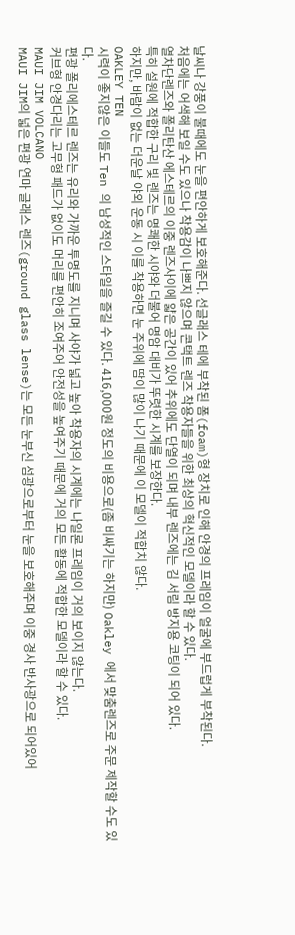날씨나 강풍이 불때에도 눈을 편안하게 보호해준다. 선글래스 테에 부착된 폼(foam)형 장치로 인해 안경의 프레임이 얼굴에 부드럽게 부착된다.
처음에는 어색해 보일 수도 있으나 착용감이 나쁘지 않으며 콘택트 렌즈 착용자들을 위한 최상의 혁신적인 모델이라 할 수 있다.
열차단렌즈와 폴리탄산 에스테르의 이중 렌즈사이에 얇은 공간이 있어 추위에도 단열이 되며 내부 렌즈에는 김 서림 방지용 코팅이 되어 있다.
특히 설원에 적합한 구리 빛 렌즈는 명쾌한 시야와 더불어 명암 대비가 뚜렷한 시계를 보장한다.
하지만, 바람이 없는 더운날 야외 운동 시 이를 착용하면 눈 주위에 땀이 많이 나기 때문에 이 모델이 적합치 않다.
OAKLEY TEN
시력이 좋지않은 이들도 Ten 의 남성적인 스타일을 즐길 수 있다. 416,000원 정도의 비용으로(좀 비싸기는 하지만) Oakley 에서 맞춤렌즈로 주문 제작할 수도 있다.
편광 폴리에스테르 렌즈는 유리와 가까운 투명도를 지니며 사야가 넓고 높아 착용자의 시계에는 나일론 프레임이 거의 보이지 않는다.
커브형 안경다리는 고무형 패드가 없이도 머리를 편안히 조여주어 안전성을 높여주기 때문에 거의 모든 활동에 적합한 모델이라 할 수 있다.
MAUI JIM VOLCANO
MAUI JIM의 넓은 편광 연마 글래스 렌즈(ground glass lense)는 모든 눈부신 섬광으로부터 눈을 보호해주며 이중 경사 반사광으로 되어있어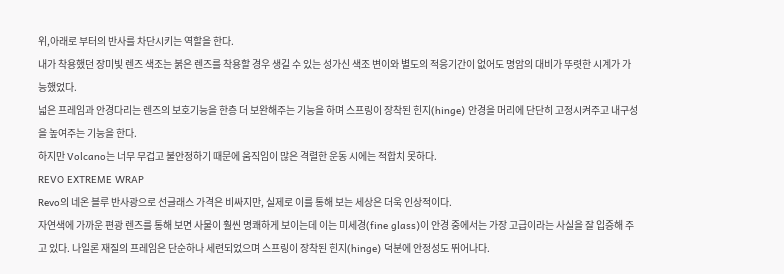위,아래로 부터의 반사를 차단시키는 역할을 한다.
내가 착용했던 장미빛 렌즈 색조는 붉은 렌즈를 착용할 경우 생길 수 있는 성가신 색조 변이와 별도의 적응기간이 없어도 명암의 대비가 뚜렷한 시계가 가능했었다.
넓은 프레임과 안경다리는 렌즈의 보호기능을 한층 더 보완해주는 기능을 하며 스프링이 장착된 힌지(hinge) 안경을 머리에 단단히 고정시켜주고 내구성을 높여주는 기능을 한다.
하지만 Volcano는 너무 무겁고 불안정하기 때문에 움직임이 많은 격렬한 운동 시에는 적합치 못하다.
REVO EXTREME WRAP
Revo의 네온 블루 반사광으로 선글래스 가격은 비싸지만, 실제로 이를 통해 보는 세상은 더욱 인상적이다.
자연색에 가까운 편광 렌즈를 통해 보면 사물이 훨씬 명쾌하게 보이는데 이는 미세경(fine glass)이 안경 중에서는 가장 고급이라는 사실을 잘 입증해 주고 있다. 나일론 재질의 프레임은 단순하나 세련되었으며 스프링이 장착된 힌지(hinge) 덕분에 안정성도 뛰어나다.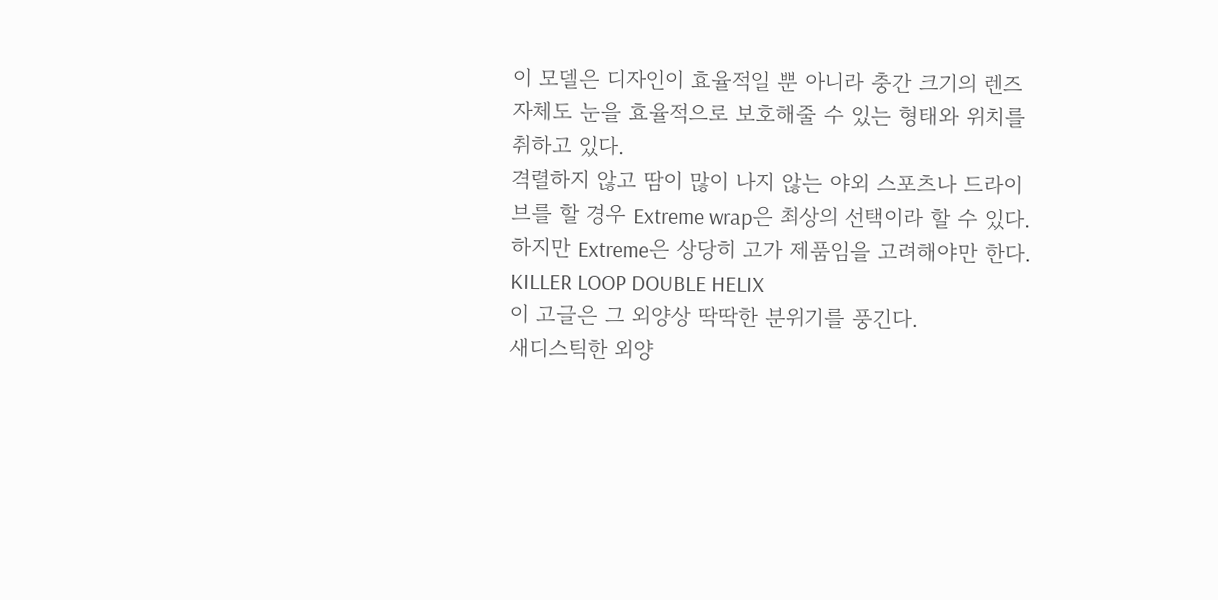이 모델은 디자인이 효율적일 뿐 아니라 충간 크기의 렌즈 자체도 눈을 효율적으로 보호해줄 수 있는 형태와 위치를 취하고 있다.
격렬하지 않고 땀이 많이 나지 않는 야외 스포츠나 드라이브를 할 경우 Extreme wrap은 최상의 선택이라 할 수 있다. 하지만 Extreme은 상당히 고가 제품임을 고려해야만 한다.
KILLER LOOP DOUBLE HELIX
이 고글은 그 외양상 딱딱한 분위기를 풍긴다.
새디스틱한 외양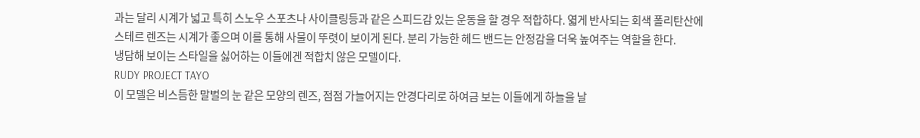과는 달리 시계가 넓고 특히 스노우 스포츠나 사이클링등과 같은 스피드감 있는 운동을 할 경우 적합하다. 엷게 반사되는 회색 폴리탄산에스테르 렌즈는 시계가 좋으며 이를 통해 사물이 뚜렷이 보이게 된다. 분리 가능한 헤드 밴드는 안정감을 더욱 높여주는 역할을 한다.
냉담해 보이는 스타일을 싫어하는 이들에겐 적합치 않은 모델이다.
RUDY PROJECT TAYO
이 모델은 비스듬한 말벌의 눈 같은 모양의 렌즈, 점점 가늘어지는 안경다리로 하여금 보는 이들에게 하늘을 날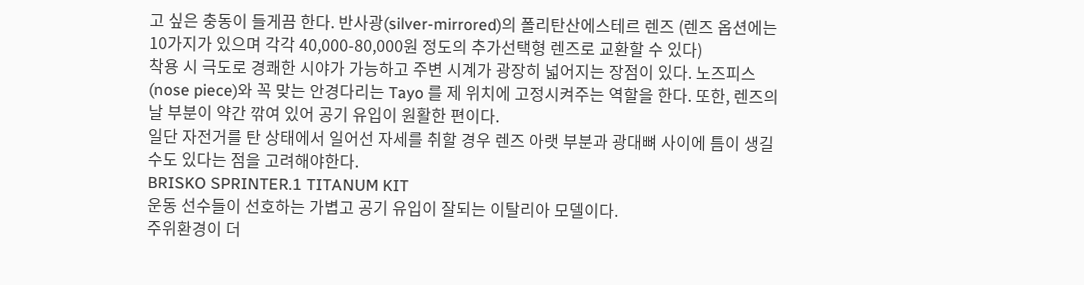고 싶은 충동이 들게끔 한다. 반사광(silver-mirrored)의 폴리탄산에스테르 렌즈 (렌즈 옵션에는 10가지가 있으며 각각 40,000-80,000원 정도의 추가선택형 렌즈로 교환할 수 있다)
착용 시 극도로 경쾌한 시야가 가능하고 주변 시계가 광장히 넓어지는 장점이 있다. 노즈피스(nose piece)와 꼭 맞는 안경다리는 Tayo 를 제 위치에 고정시켜주는 역할을 한다. 또한, 렌즈의 날 부분이 약간 깎여 있어 공기 유입이 원활한 편이다.
일단 자전거를 탄 상태에서 일어선 자세를 취할 경우 렌즈 아랫 부분과 광대뼈 사이에 틈이 생길 수도 있다는 점을 고려해야한다.
BRISKO SPRINTER.1 TITANUM KIT
운동 선수들이 선호하는 가볍고 공기 유입이 잘되는 이탈리아 모델이다.
주위환경이 더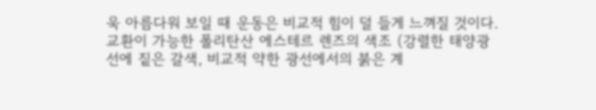욱 아름다워 보일 때 운동은 비교적 힘이 덜 들게 느껴질 것이다. 교환이 가능한 폴리탄산 에스테르 렌즈의 색조 (강렬한 태양광선에 짙은 갈색, 비교적 약한 광선에서의 붉은 계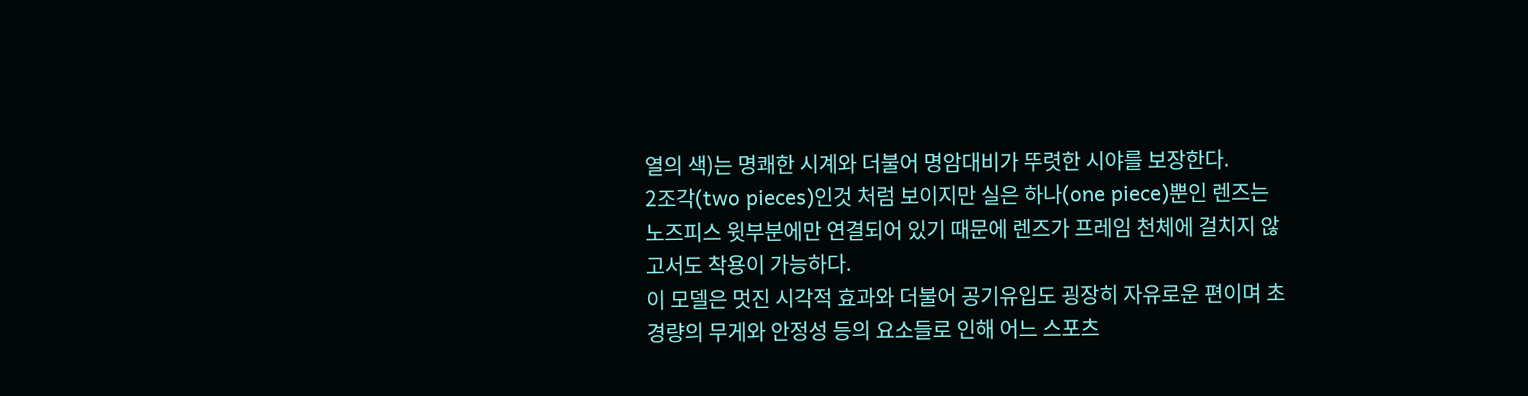열의 색)는 명쾌한 시계와 더불어 명암대비가 뚜렷한 시야를 보장한다.
2조각(two pieces)인것 처럼 보이지만 실은 하나(one piece)뿐인 렌즈는 노즈피스 윗부분에만 연결되어 있기 때문에 렌즈가 프레임 천체에 걸치지 않고서도 착용이 가능하다.
이 모델은 멋진 시각적 효과와 더불어 공기유입도 굉장히 자유로운 편이며 초경량의 무게와 안정성 등의 요소들로 인해 어느 스포츠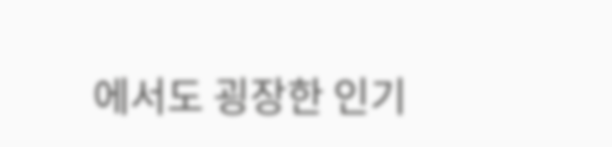에서도 굉장한 인기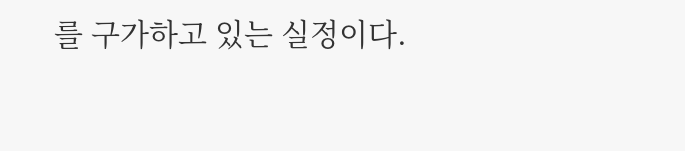를 구가하고 있는 실정이다.